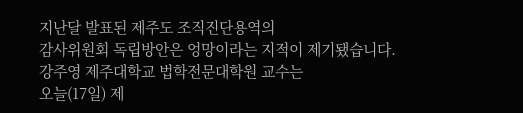지난달 발표된 제주도 조직진단용역의
감사위원회 독립방안은 엉망이라는 지적이 제기됐습니다.
강주영 제주대학교 법학전문대학원 교수는
오늘(17일) 제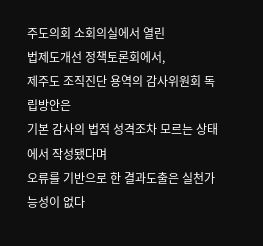주도의회 소회의실에서 열린
법제도개선 정책토론회에서,
제주도 조직진단 용역의 감사위원회 독립방안은
기본 감사의 법적 성격조차 모르는 상태에서 작성됐다며
오류를 기반으로 한 결과도출은 실천가능성이 없다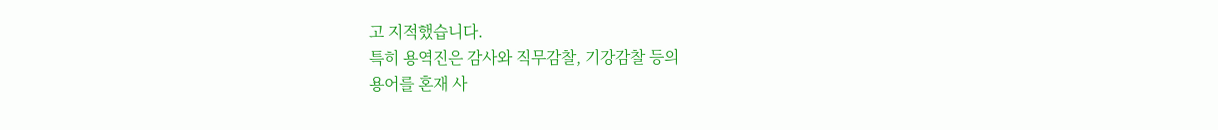고 지적했습니다.
특히 용역진은 감사와 직무감찰, 기강감찰 등의
용어를 혼재 사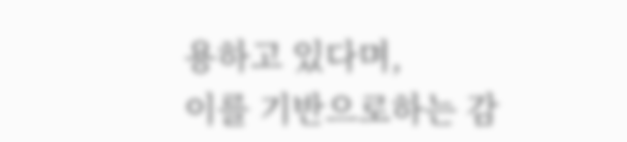용하고 있다며,
이를 기반으로하는 감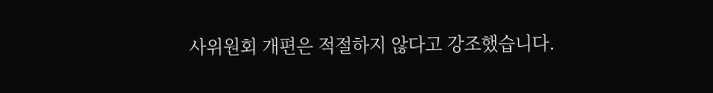사위원회 개편은 적절하지 않다고 강조했습니다.